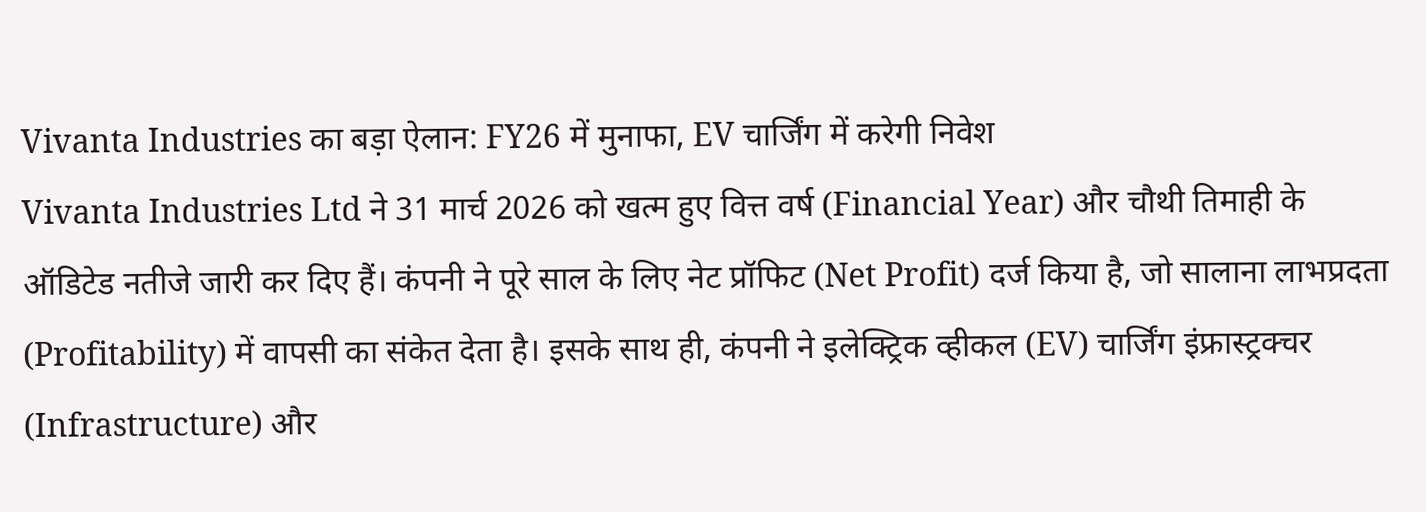Vivanta Industries का बड़ा ऐलान: FY26 में मुनाफा, EV चार्जिंग में करेगी निवेश
Vivanta Industries Ltd ने 31 मार्च 2026 को खत्म हुए वित्त वर्ष (Financial Year) और चौथी तिमाही के ऑडिटेड नतीजे जारी कर दिए हैं। कंपनी ने पूरे साल के लिए नेट प्रॉफिट (Net Profit) दर्ज किया है, जो सालाना लाभप्रदता (Profitability) में वापसी का संकेत देता है। इसके साथ ही, कंपनी ने इलेक्ट्रिक व्हीकल (EV) चार्जिंग इंफ्रास्ट्रक्चर (Infrastructure) और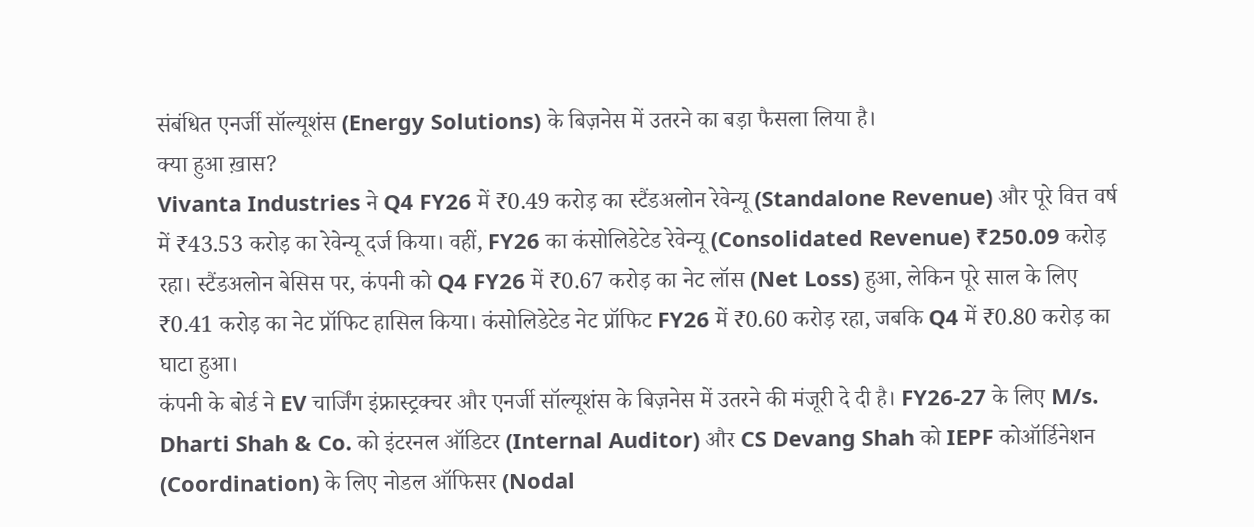संबंधित एनर्जी सॉल्यूशंस (Energy Solutions) के बिज़नेस में उतरने का बड़ा फैसला लिया है।
क्या हुआ ख़ास?
Vivanta Industries ने Q4 FY26 में ₹0.49 करोड़ का स्टैंडअलोन रेवेन्यू (Standalone Revenue) और पूरे वित्त वर्ष में ₹43.53 करोड़ का रेवेन्यू दर्ज किया। वहीं, FY26 का कंसोलिडेटेड रेवेन्यू (Consolidated Revenue) ₹250.09 करोड़ रहा। स्टैंडअलोन बेसिस पर, कंपनी को Q4 FY26 में ₹0.67 करोड़ का नेट लॉस (Net Loss) हुआ, लेकिन पूरे साल के लिए ₹0.41 करोड़ का नेट प्रॉफिट हासिल किया। कंसोलिडेटेड नेट प्रॉफिट FY26 में ₹0.60 करोड़ रहा, जबकि Q4 में ₹0.80 करोड़ का घाटा हुआ।
कंपनी के बोर्ड ने EV चार्जिंग इंफ्रास्ट्रक्चर और एनर्जी सॉल्यूशंस के बिज़नेस में उतरने की मंजूरी दे दी है। FY26-27 के लिए M/s. Dharti Shah & Co. को इंटरनल ऑडिटर (Internal Auditor) और CS Devang Shah को IEPF कोऑर्डिनेशन (Coordination) के लिए नोडल ऑफिसर (Nodal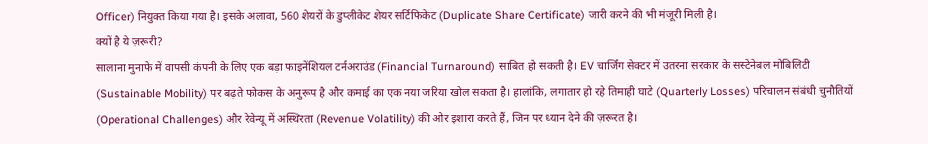Officer) नियुक्त किया गया है। इसके अलावा, 560 शेयरों के डुप्लीकेट शेयर सर्टिफिकेट (Duplicate Share Certificate) जारी करने की भी मंजूरी मिली है।
क्यों है ये ज़रूरी?
सालाना मुनाफे में वापसी कंपनी के लिए एक बड़ा फाइनेंशियल टर्नअराउंड (Financial Turnaround) साबित हो सकती है। EV चार्जिंग सेक्टर में उतरना सरकार के सस्टेनेबल मोबिलिटी (Sustainable Mobility) पर बढ़ते फोकस के अनुरूप है और कमाई का एक नया जरिया खोल सकता है। हालांकि, लगातार हो रहे तिमाही घाटे (Quarterly Losses) परिचालन संबंधी चुनौतियों (Operational Challenges) और रेवेन्यू में अस्थिरता (Revenue Volatility) की ओर इशारा करते हैं, जिन पर ध्यान देने की ज़रूरत है।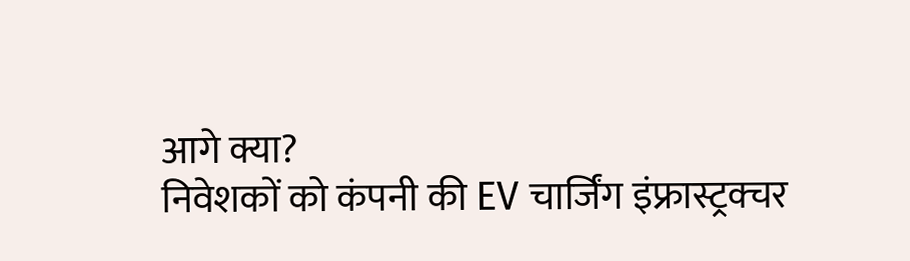आगे क्या?
निवेशकों को कंपनी की EV चार्जिंग इंफ्रास्ट्रक्चर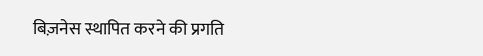बिज़नेस स्थापित करने की प्रगति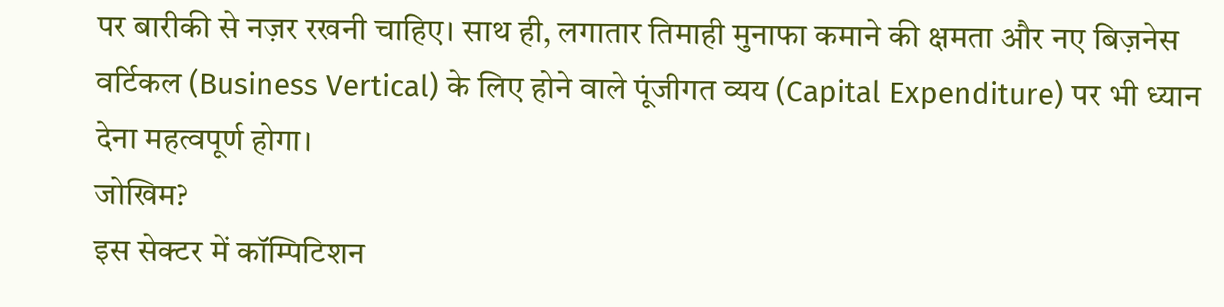पर बारीकी से नज़र रखनी चाहिए। साथ ही, लगातार तिमाही मुनाफा कमाने की क्षमता और नए बिज़नेस वर्टिकल (Business Vertical) के लिए होने वाले पूंजीगत व्यय (Capital Expenditure) पर भी ध्यान देना महत्वपूर्ण होगा।
जोखिम?
इस सेक्टर में कॉम्पिटिशन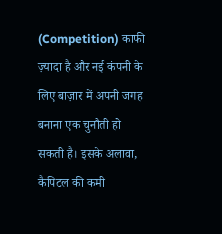(Competition) काफी ज़्यादा है और नई कंपनी के लिए बाज़ार में अपनी जगह बनाना एक चुनौती हो सकती है। इसके अलावा, कैपिटल की कमी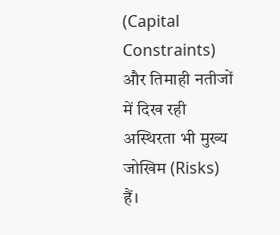(Capital Constraints) और तिमाही नतीजों में दिख रही अस्थिरता भी मुख्य जोखिम (Risks) हैं।